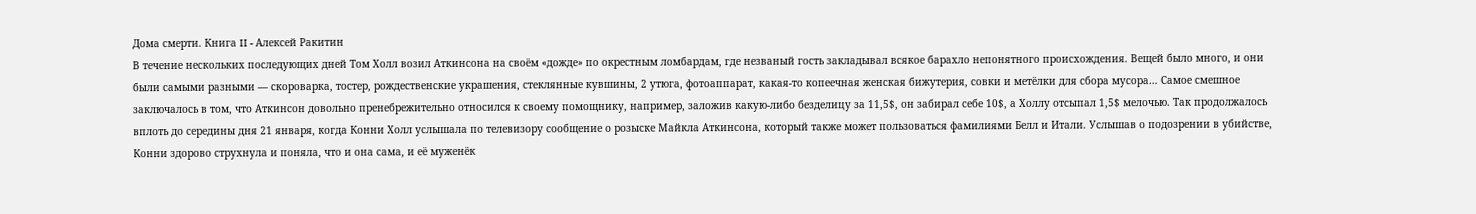Дома смерти. Книга II - Алексей Ракитин
В течение нескольких последующих дней Том Холл возил Аткинсона на своём «дожде» по окрестным ломбардам, где незваный гость закладывал всякое барахло непонятного происхождения. Вещей было много, и они были самыми разными — скороварка, тостер, рождественские украшения, стеклянные кувшины, 2 утюга, фотоаппарат, какая-то копеечная женская бижутерия, совки и метёлки для сбора мусора… Самое смешное заключалось в том, что Аткинсон довольно пренебрежительно относился к своему помощнику, например, заложив какую-либо безделицу за 11,5$, он забирал себе 10$, а Холлу отсыпал 1,5$ мелочью. Так продолжалось вплоть до середины дня 21 января, когда Конни Холл услышала по телевизору сообщение о розыске Майкла Аткинсона, который также может пользоваться фамилиями Белл и Итали. Услышав о подозрении в убийстве, Конни здорово струхнула и поняла, что и она сама, и её муженёк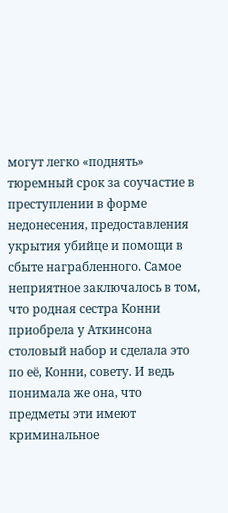могут легко «поднять» тюремный срок за соучастие в преступлении в форме недонесения, предоставления укрытия убийце и помощи в сбыте награбленного. Самое неприятное заключалось в том, что родная сестра Конни приобрела у Аткинсона столовый набор и сделала это по её, Конни, совету. И ведь понимала же она, что предметы эти имеют криминальное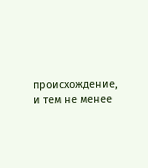происхождение, и тем не менее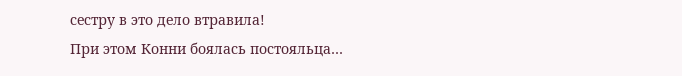сестру в это дело втравила!
При этом Конни боялась постояльца…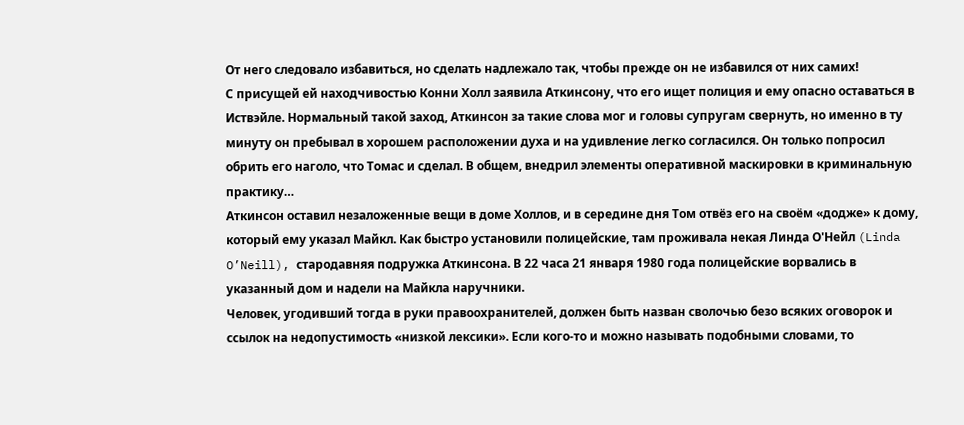От него следовало избавиться, но сделать надлежало так, чтобы прежде он не избавился от них самих!
С присущей ей находчивостью Конни Холл заявила Аткинсону, что его ищет полиция и ему опасно оставаться в Иствэйле. Нормальный такой заход, Аткинсон за такие слова мог и головы супругам свернуть, но именно в ту минуту он пребывал в хорошем расположении духа и на удивление легко согласился. Он только попросил обрить его наголо, что Томас и сделал. В общем, внедрил элементы оперативной маскировки в криминальную практику…
Аткинсон оставил незаложенные вещи в доме Холлов, и в середине дня Том отвёз его на своём «додже» к дому, который ему указал Майкл. Как быстро установили полицейские, там проживала некая Линда О'Нейл (Linda O’Neill), стародавняя подружка Аткинсона. В 22 часа 21 января 1980 года полицейские ворвались в указанный дом и надели на Майкла наручники.
Человек, угодивший тогда в руки правоохранителей, должен быть назван сволочью безо всяких оговорок и ссылок на недопустимость «низкой лексики». Если кого-то и можно называть подобными словами, то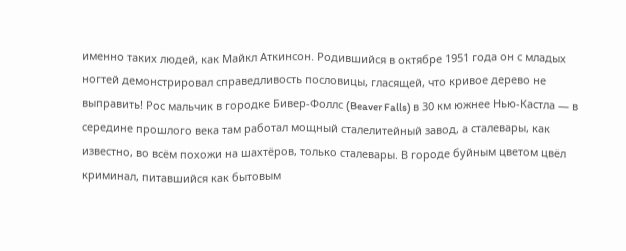именно таких людей, как Майкл Аткинсон. Родившийся в октябре 1951 года он с младых ногтей демонстрировал справедливость пословицы, гласящей, что кривое дерево не выправить! Рос мальчик в городке Бивер-Фоллс (Beaver Falls) в 30 км южнее Нью-Кастла — в середине прошлого века там работал мощный сталелитейный завод, а сталевары, как известно, во всём похожи на шахтёров, только сталевары. В городе буйным цветом цвёл криминал, питавшийся как бытовым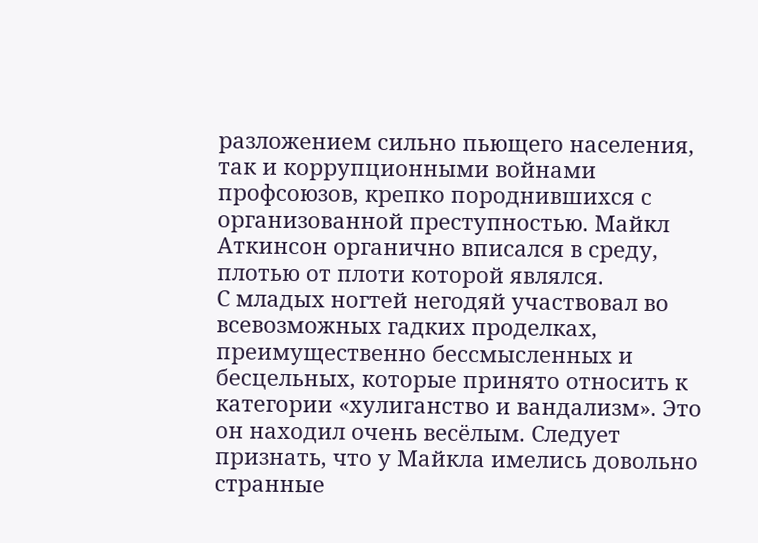разложением сильно пьющего населения, так и коррупционными войнами профсоюзов, крепко породнившихся с организованной преступностью. Майкл Аткинсон органично вписался в среду, плотью от плоти которой являлся.
С младых ногтей негодяй участвовал во всевозможных гадких проделках, преимущественно бессмысленных и бесцельных, которые принято относить к категории «хулиганство и вандализм». Это он находил очень весёлым. Следует признать, что у Майкла имелись довольно странные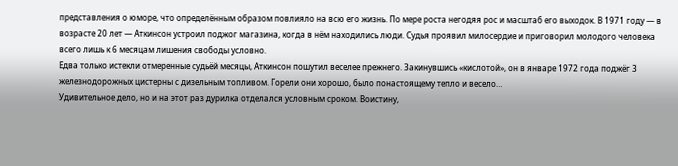представления о юморе, что определённым образом повлияло на всю его жизнь. По мере роста негодяя рос и масштаб его выходок. В 1971 году — в возрасте 20 лет — Аткинсон устроил поджог магазина, когда в нём находились люди. Судья проявил милосердие и приговорил молодого человека всего лишь к 6 месяцам лишения свободы условно.
Едва только истекли отмеренные судьёй месяцы, Аткинсон пошутил веселее прежнего. Закинувшись «кислотой», он в январе 1972 года поджёг 3 железнодорожных цистерны с дизельным топливом. Горели они хорошо, было понастоящему тепло и весело…
Удивительное дело, но и на этот раз дурилка отделался условным сроком. Воистину,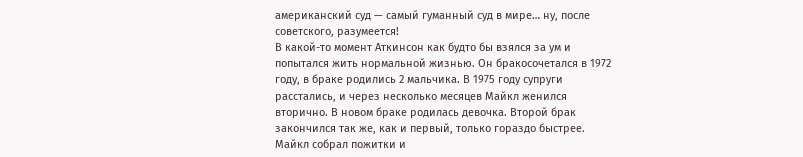американский суд — самый гуманный суд в мире… ну, после советского, разумеется!
В какой-то момент Аткинсон как будто бы взялся за ум и попытался жить нормальной жизнью. Он бракосочетался в 1972 году, в браке родились 2 мальчика. В 1975 году супруги расстались, и через несколько месяцев Майкл женился вторично. В новом браке родилась девочка. Второй брак закончился так же, как и первый, только гораздо быстрее. Майкл собрал пожитки и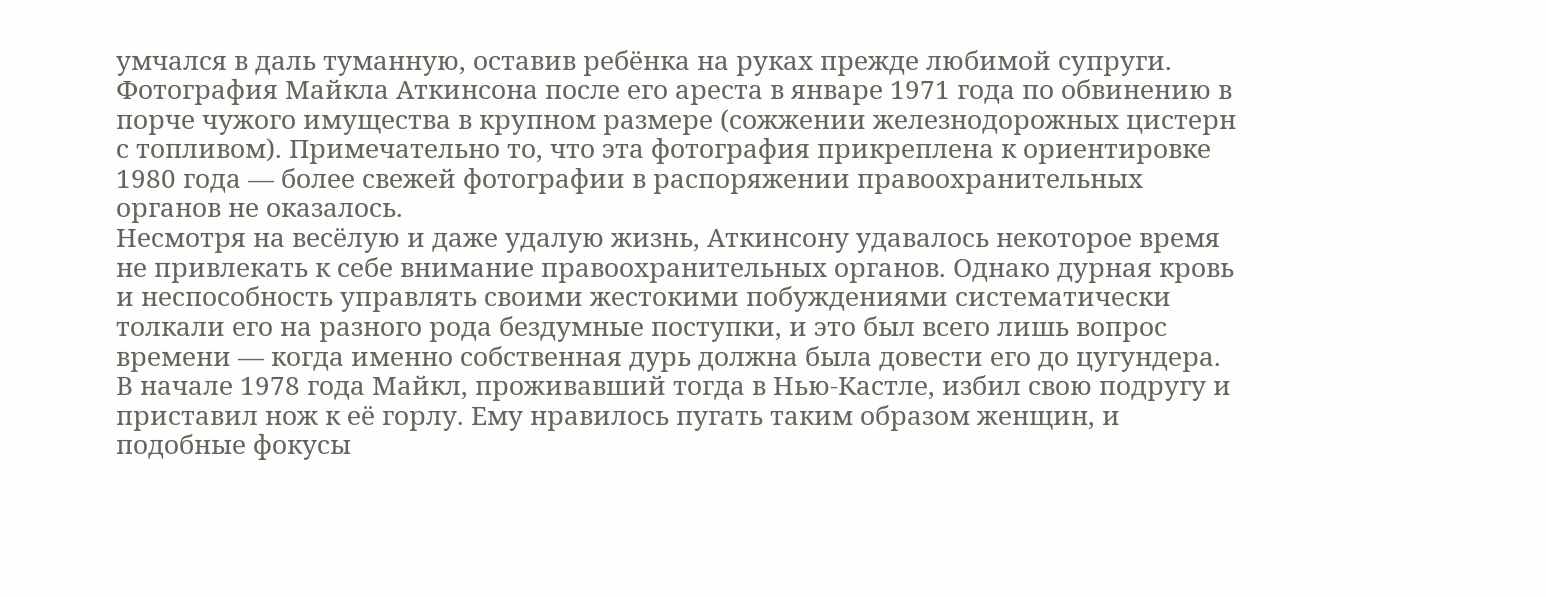умчался в даль туманную, оставив ребёнка на руках прежде любимой супруги.
Фотография Майкла Аткинсона после его ареста в январе 1971 года по обвинению в порче чужого имущества в крупном размере (сожжении железнодорожных цистерн с топливом). Примечательно то, что эта фотография прикреплена к ориентировке 1980 года — более свежей фотографии в распоряжении правоохранительных органов не оказалось.
Несмотря на весёлую и даже удалую жизнь, Аткинсону удавалось некоторое время не привлекать к себе внимание правоохранительных органов. Однако дурная кровь и неспособность управлять своими жестокими побуждениями систематически толкали его на разного рода бездумные поступки, и это был всего лишь вопрос времени — когда именно собственная дурь должна была довести его до цугундера.
В начале 1978 года Майкл, проживавший тогда в Нью-Кастле, избил свою подругу и приставил нож к её горлу. Ему нравилось пугать таким образом женщин, и подобные фокусы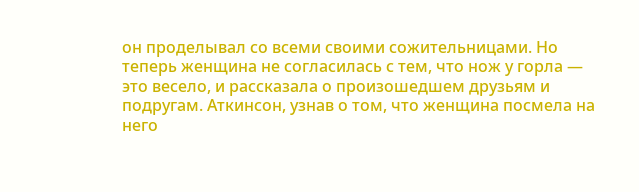он проделывал со всеми своими сожительницами. Но теперь женщина не согласилась с тем, что нож у горла — это весело, и рассказала о произошедшем друзьям и подругам. Аткинсон, узнав о том, что женщина посмела на него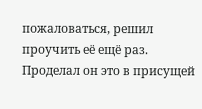пожаловаться, решил проучить её ещё раз. Проделал он это в присущей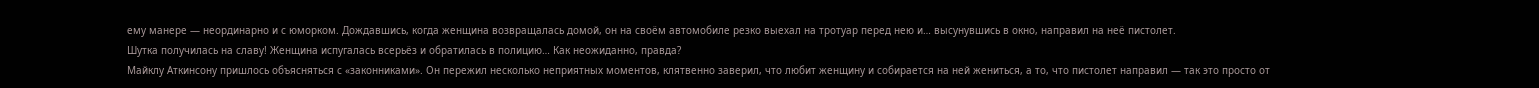ему манере — неординарно и с юморком. Дождавшись, когда женщина возвращалась домой, он на своём автомобиле резко выехал на тротуар перед нею и… высунувшись в окно, направил на неё пистолет.
Шутка получилась на славу! Женщина испугалась всерьёз и обратилась в полицию… Как неожиданно, правда?
Майклу Аткинсону пришлось объясняться с «законниками». Он пережил несколько неприятных моментов, клятвенно заверил, что любит женщину и собирается на ней жениться, а то, что пистолет направил — так это просто от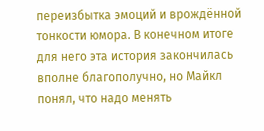переизбытка эмоций и врождённой тонкости юмора. В конечном итоге для него эта история закончилась вполне благополучно, но Майкл понял, что надо менять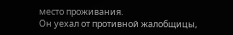место проживания.
Он уехал от противной жалобщицы,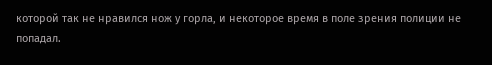которой так не нравился нож у горла, и некоторое время в поле зрения полиции не попадал.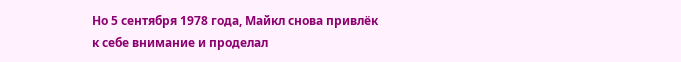Но 5 сентября 1978 года, Майкл снова привлёк к себе внимание и проделал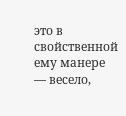это в свойственной ему манере — весело,